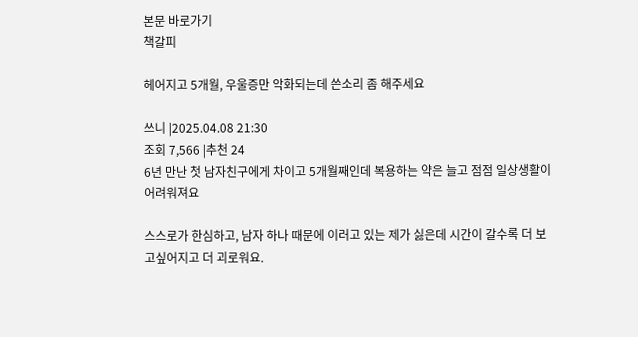본문 바로가기
책갈피

헤어지고 5개월, 우울증만 악화되는데 쓴소리 좀 해주세요

쓰니 |2025.04.08 21:30
조회 7,566 |추천 24
6년 만난 첫 남자친구에게 차이고 5개월째인데 복용하는 약은 늘고 점점 일상생활이 어려워져요

스스로가 한심하고, 남자 하나 때문에 이러고 있는 제가 싫은데 시간이 갈수록 더 보고싶어지고 더 괴로워요.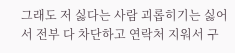그래도 저 싫다는 사람 괴롭히기는 싫어서 전부 다 차단하고 연락처 지워서 구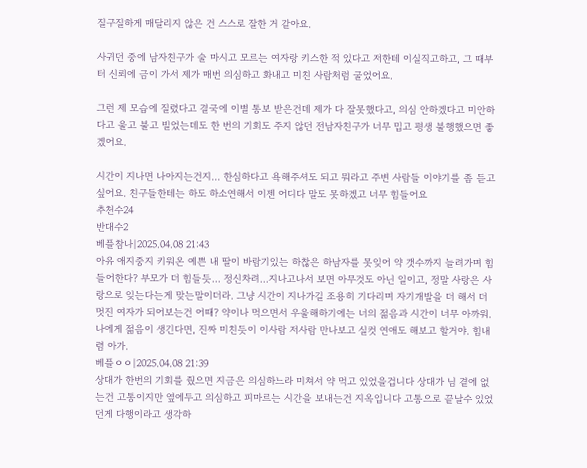질구질하게 매달리지 않은 건 스스로 잘한 거 같아요.

사귀던 중에 남자친구가 술 마시고 모르는 여자랑 키스한 적 있다고 저한테 이실직고하고, 그 때부터 신뢰에 금이 가서 제가 매번 의심하고 화내고 미친 사람처럼 굴었어요.

그런 제 모습에 질렸다고 결국에 이별 통보 받은건데 제가 다 잘못했다고, 의심 안하겠다고 미안하다고 울고 불고 빌었는데도 한 번의 기회도 주지 않던 전남자친구가 너무 밉고 평생 불행했으면 좋겠어요.

시간이 지나면 나아지는건지... 한심하다고 욕해주셔도 되고 뭐라고 주변 사람들 이야기를 좀 듣고싶어요. 친구들한테는 하도 하소연해서 이젠 어디다 말도 못하겠고 너무 힘들어요
추천수24
반대수2
베플참나|2025.04.08 21:43
아유 애지중지 키워온 예쁜 내 딸이 바람기있는 하찮은 하남자를 못잊어 약 갯수까지 늘려가며 힘들어한다? 부모가 더 힘들듯... 정신차려...지나고나서 보면 아무것도 아닌 일이고, 정말 사랑은 사랑으로 잊는다는게 맞는말이더라. 그냥 시간이 지나가길 조용히 기다리며 자기개발을 더 해서 더 멋진 여자가 되어보는건 어때? 약이나 먹으면서 우울해하기에는 너의 젊음과 시간이 너무 아까워. 나에게 젊음이 생긴다면, 진짜 미친듯이 이사람 저사람 만나보고 실컷 연애도 해보고 할거야. 힘내렴 아가.
베플ㅇㅇ|2025.04.08 21:39
상대가 한번의 기회를 줬으면 지금은 의심하느라 미쳐서 약 먹고 있었을겁니다 상대가 님 곁에 없는건 고통이지만 옆에두고 의심하고 피마르는 시간을 보내는건 지옥입니다 고통으로 끝날수 있었던게 다행이라고 생각하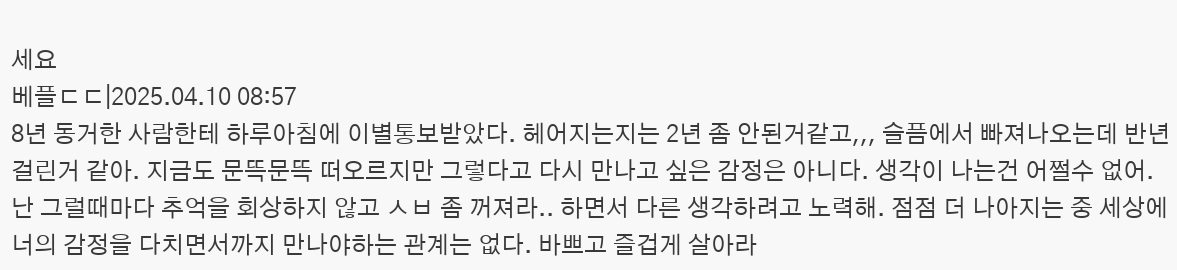세요
베플ㄷㄷ|2025.04.10 08:57
8년 동거한 사람한테 하루아침에 이별통보받았다. 헤어지는지는 2년 좀 안된거같고,,, 슬픔에서 빠져나오는데 반년걸린거 같아. 지금도 문뜩문뜩 떠오르지만 그렇다고 다시 만나고 싶은 감정은 아니다. 생각이 나는건 어쩔수 없어. 난 그럴때마다 추억을 회상하지 않고 ㅅㅂ 좀 꺼져라.. 하면서 다른 생각하려고 노력해. 점점 더 나아지는 중 세상에 너의 감정을 다치면서까지 만나야하는 관계는 없다. 바쁘고 즐겁게 살아라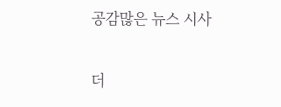공감많은 뉴스 시사

더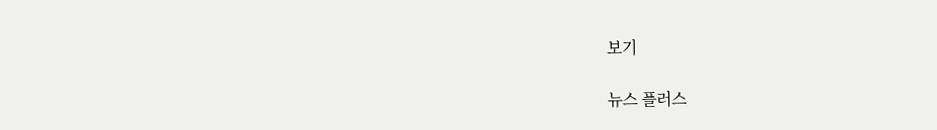보기

뉴스 플러스